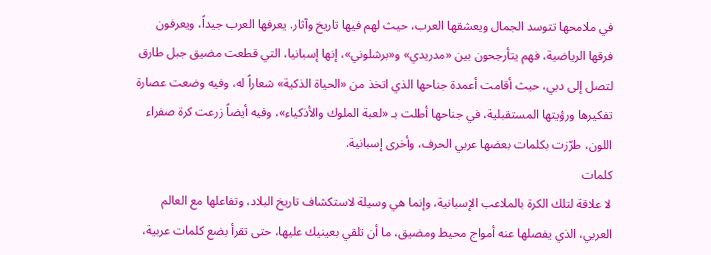في ملامحها تتوسد الجمال ويعشقها العرب، حيث لهم فيها تاريخ وآثار. يعرفها العرب جيداً، ويعرفون فرقها الرياضية، فهم يتأرجحون بين «مدريدي» و«برشلوني»، إنها إسبانيا، التي قطعت مضيق جبل طارق لتصل إلى دبي، حيث أقامت أعمدة جناحها الذي اتخذ من «الحياة الذكية» شعاراً له، وفيه وضعت عصارة تفكيرها ورؤيتها المستقبلية، في جناحها أطلت بـ «لعبة الملوك والأذكياء»، وفيه أيضاً زرعت كرة صفراء اللون، طرّزت بكلمات بعضها عربي الحرف، وأخرى إسبانية.
كلمات
لا علاقة لتلك الكرة بالملاعب الإسبانية، وإنما هي وسيلة لاستكشاف تاريخ البلاد، وتفاعلها مع العالم العربي، الذي يفصلها عنه أمواج محيط ومضيق، ما أن تلقي بعينيك عليها، حتى تقرأ بضع كلمات عربية،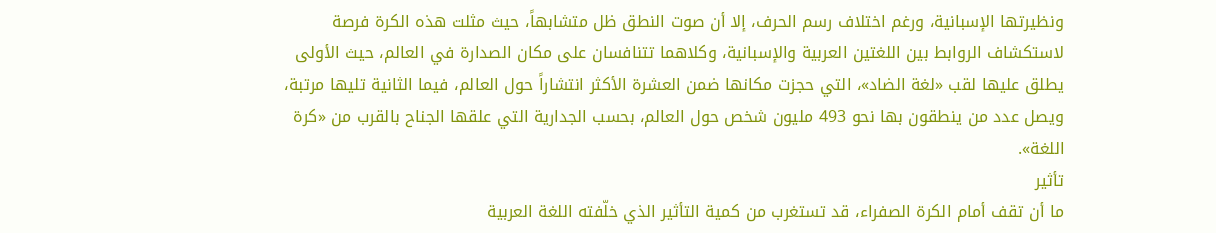ونظيرتها الإسبانية، ورغم اختلاف رسم الحرف، إلا أن صوت النطق ظل متشابهاً، حيث مثلت هذه الكرة فرصة لاستكشاف الروابط بين اللغتين العربية والإسبانية، وكلاهما تتنافسان على مكان الصدارة في العالم، حيث الأولى يطلق عليها لقب «لغة الضاد»، التي حجزت مكانها ضمن العشرة الأكثر انتشاراً حول العالم، فيما الثانية تليها مرتبة، ويصل عدد من ينطقون بها نحو 493 مليون شخص حول العالم، بحسب الجدارية التي علقها الجناح بالقرب من «كرة اللغة».
تأثير
ما أن تقف أمام الكرة الصفراء، قد تستغرب من كمية التأثير الذي خلّفته اللغة العربية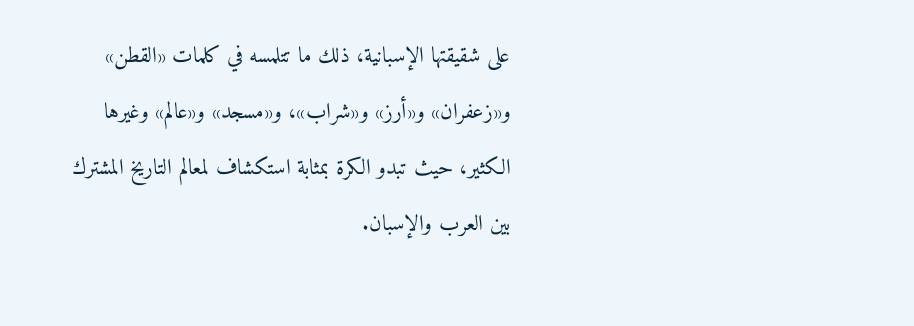على شقيقتها الإسبانية، ذلك ما تتلمسه في كلمات «القطن» و«زعفران» و«أرز» و«شراب»، و«مسجد» و«عالم» وغيرها الكثير، حيث تبدو الكرة بمثابة استكشاف لمعالم التاريخ المشترك بين العرب والإسبان.